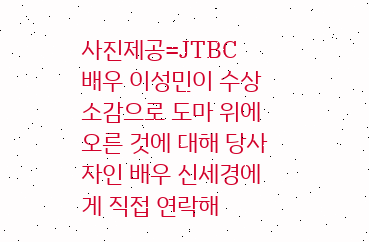사진제공=JTBC
배우 이성민이 수상 소감으로 도마 위에 오른 것에 대해 당사자인 배우 신세경에게 직접 연락해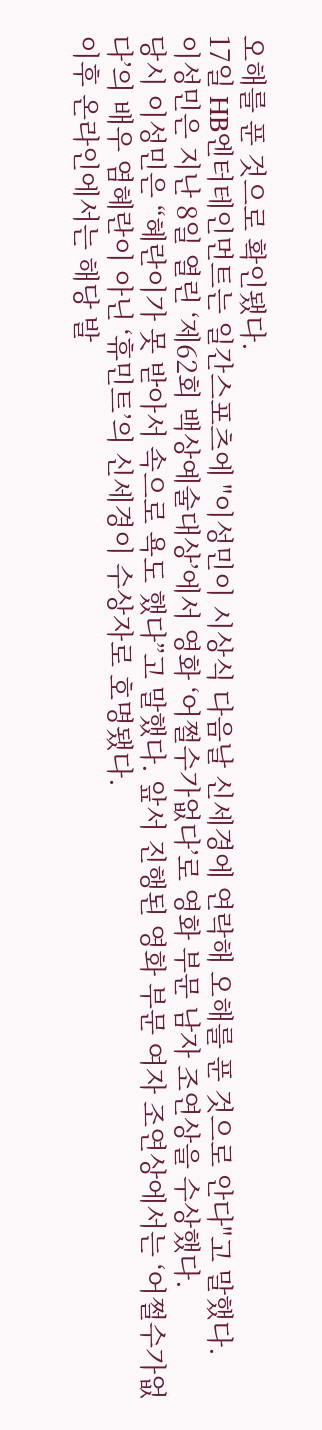오해를 푼 것으로 확인됐다.
17일 HB엔터테인먼트는 일간스포츠에 "이성민이 시상식 다음날 신세경에 연락해 오해를 푼 것으로 안다"고 말했다.
이성민은 지난 8일 열린 ‘제62회 백상예술대상’에서 영화 ‘어쩔수가없다’로 영화 부문 남자 조연상을 수상했다.
당시 이성민은 “혜란이가 못 받아서 속으로 욕도 했다”고 말했다. 앞서 진행된 영화 부문 여자 조연상에서는 ‘어쩔수가없다’의 배우 염혜란이 아닌 ‘휴민트’의 신세경이 수상자로 호명됐다.
이후 온라인에서는 해당 발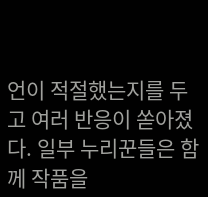언이 적절했는지를 두고 여러 반응이 쏟아졌다. 일부 누리꾼들은 함께 작품을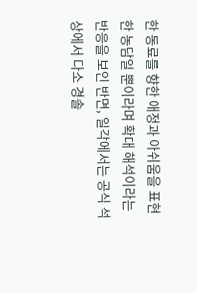한 동료를 향한 애정과 아쉬움을 표현한 농담일 뿐이라며 확대 해석이라는 반응을 보인 반면, 일각에서는 공식 석상에서 다소 경솔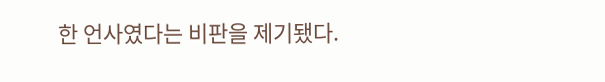한 언사였다는 비판을 제기됐다.